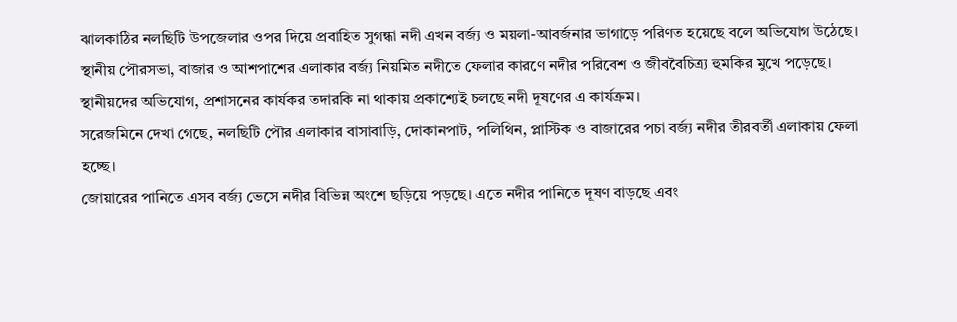ঝালকাঠির নলছিটি উপজেলার ওপর দিয়ে প্রবাহিত সুগন্ধা নদী এখন বর্জ্য ও ময়লা-আবর্জনার ভাগাড়ে পরিণত হয়েছে বলে অভিযোগ উঠেছে। স্থানীয় পৌরসভা, বাজার ও আশপাশের এলাকার বর্জ্য নিয়মিত নদীতে ফেলার কারণে নদীর পরিবেশ ও জীববৈচিত্র্য হুমকির মুখে পড়েছে।
স্থানীয়দের অভিযোগ, প্রশাসনের কার্যকর তদারকি না থাকায় প্রকাশ্যেই চলছে নদী দূষণের এ কার্যক্রম।
সরেজমিনে দেখা গেছে, নলছিটি পৌর এলাকার বাসাবাড়ি, দোকানপাট, পলিথিন, প্লাস্টিক ও বাজারের পচা বর্জ্য নদীর তীরবর্তী এলাকায় ফেলা হচ্ছে।
জোয়ারের পানিতে এসব বর্জ্য ভেসে নদীর বিভিন্ন অংশে ছড়িয়ে পড়ছে। এতে নদীর পানিতে দূষণ বাড়ছে এবং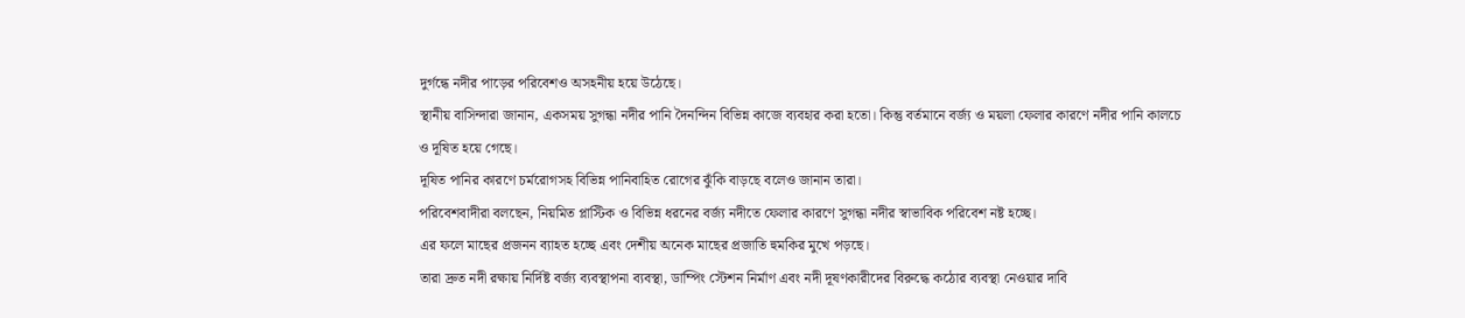দুর্গন্ধে নদীর পাড়ের পরিবেশও অসহনীয় হয়ে উঠেছে।
স্থানীয় বাসিন্দারা জানান, একসময় সুগন্ধা নদীর পানি দৈনন্দিন বিভিন্ন কাজে ব্যবহার করা হতো। কিন্তু বর্তমানে বর্জ্য ও ময়লা ফেলার কারণে নদীর পানি কালচে ও দূষিত হয়ে গেছে।
দূষিত পানির কারণে চর্মরোগসহ বিভিন্ন পানিবাহিত রোগের ঝুঁকি বাড়ছে বলেও জানান তারা।
পরিবেশবাদীরা বলছেন, নিয়মিত প্লাস্টিক ও বিভিন্ন ধরনের বর্জ্য নদীতে ফেলার কারণে সুগন্ধা নদীর স্বাভাবিক পরিবেশ নষ্ট হচ্ছে।
এর ফলে মাছের প্রজনন ব্যাহত হচ্ছে এবং দেশীয় অনেক মাছের প্রজাতি হুমকির মুখে পড়ছে।
তারা দ্রুত নদী রক্ষায় নির্দিষ্ট বর্জ্য ব্যবস্থাপনা ব্যবস্থা, ডাম্পিং স্টেশন নির্মাণ এবং নদী দূষণকারীদের বিরুদ্ধে কঠোর ব্যবস্থা নেওয়ার দাবি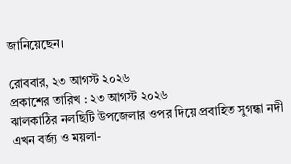জানিয়েছেন।

রোববার, ২৩ আগস্ট ২০২৬
প্রকাশের তারিখ : ২৩ আগস্ট ২০২৬
ঝালকাঠির নলছিটি উপজেলার ওপর দিয়ে প্রবাহিত সুগন্ধা নদী এখন বর্জ্য ও ময়লা-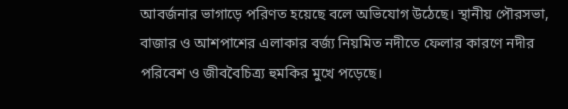আবর্জনার ভাগাড়ে পরিণত হয়েছে বলে অভিযোগ উঠেছে। স্থানীয় পৌরসভা, বাজার ও আশপাশের এলাকার বর্জ্য নিয়মিত নদীতে ফেলার কারণে নদীর পরিবেশ ও জীববৈচিত্র্য হুমকির মুখে পড়েছে।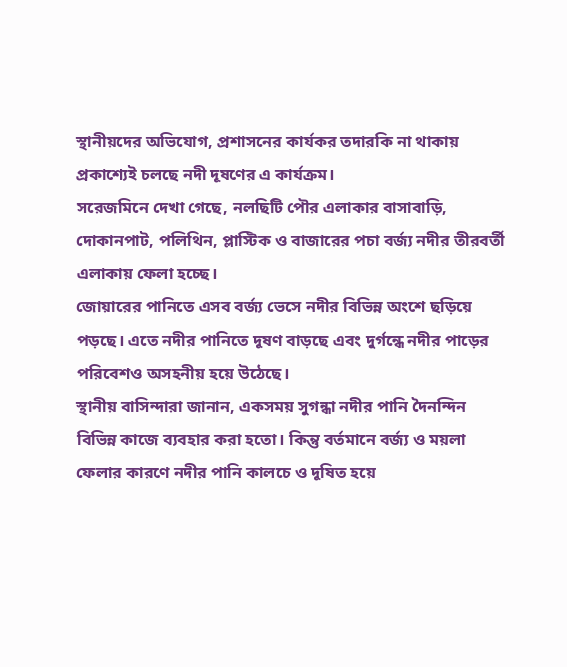স্থানীয়দের অভিযোগ, প্রশাসনের কার্যকর তদারকি না থাকায় প্রকাশ্যেই চলছে নদী দূষণের এ কার্যক্রম।
সরেজমিনে দেখা গেছে, নলছিটি পৌর এলাকার বাসাবাড়ি, দোকানপাট, পলিথিন, প্লাস্টিক ও বাজারের পচা বর্জ্য নদীর তীরবর্তী এলাকায় ফেলা হচ্ছে।
জোয়ারের পানিতে এসব বর্জ্য ভেসে নদীর বিভিন্ন অংশে ছড়িয়ে পড়ছে। এতে নদীর পানিতে দূষণ বাড়ছে এবং দুর্গন্ধে নদীর পাড়ের পরিবেশও অসহনীয় হয়ে উঠেছে।
স্থানীয় বাসিন্দারা জানান, একসময় সুগন্ধা নদীর পানি দৈনন্দিন বিভিন্ন কাজে ব্যবহার করা হতো। কিন্তু বর্তমানে বর্জ্য ও ময়লা ফেলার কারণে নদীর পানি কালচে ও দূষিত হয়ে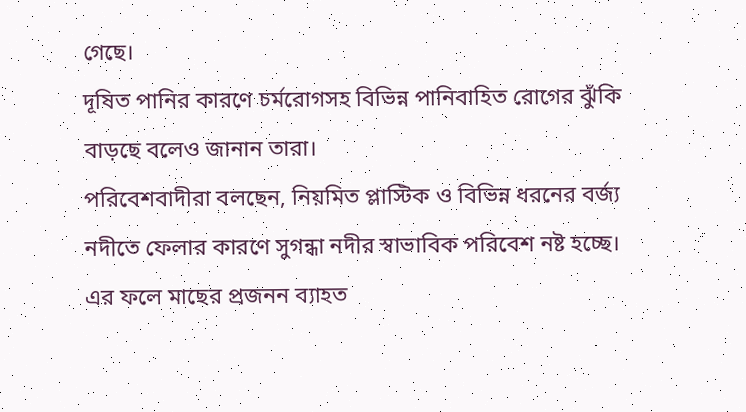গেছে।
দূষিত পানির কারণে চর্মরোগসহ বিভিন্ন পানিবাহিত রোগের ঝুঁকি বাড়ছে বলেও জানান তারা।
পরিবেশবাদীরা বলছেন, নিয়মিত প্লাস্টিক ও বিভিন্ন ধরনের বর্জ্য নদীতে ফেলার কারণে সুগন্ধা নদীর স্বাভাবিক পরিবেশ নষ্ট হচ্ছে।
এর ফলে মাছের প্রজনন ব্যাহত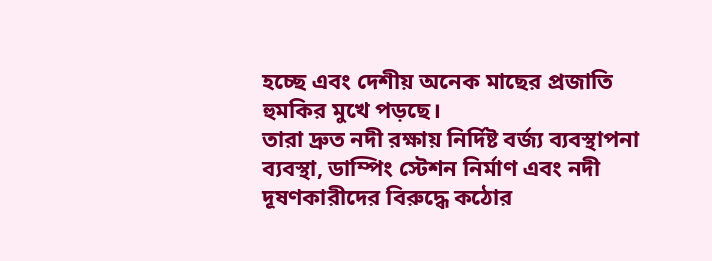হচ্ছে এবং দেশীয় অনেক মাছের প্রজাতি হুমকির মুখে পড়ছে।
তারা দ্রুত নদী রক্ষায় নির্দিষ্ট বর্জ্য ব্যবস্থাপনা ব্যবস্থা, ডাম্পিং স্টেশন নির্মাণ এবং নদী দূষণকারীদের বিরুদ্ধে কঠোর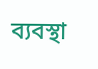ব্যবস্থা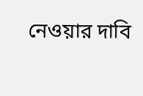নেওয়ার দাবি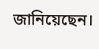জানিয়েছেন।